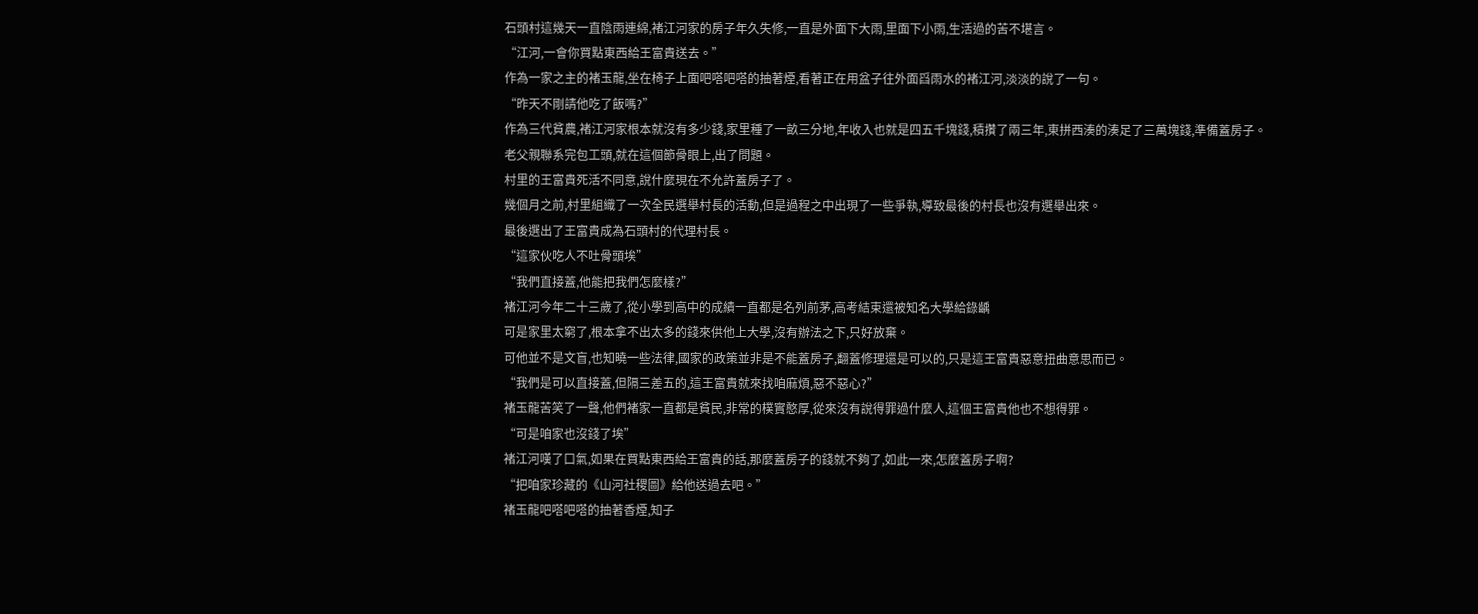石頭村這幾天一直陰雨連綿,褚江河家的房子年久失修,一直是外面下大雨,里面下小雨,生活過的苦不堪言。
“江河,一會你買點東西給王富貴送去。”
作為一家之主的褚玉龍,坐在椅子上面吧嗒吧嗒的抽著煙,看著正在用盆子往外面舀雨水的褚江河,淡淡的說了一句。
“昨天不剛請他吃了飯嗎?”
作為三代貧農,褚江河家根本就沒有多少錢,家里種了一畝三分地,年收入也就是四五千塊錢,積攢了兩三年,東拼西湊的湊足了三萬塊錢,準備蓋房子。
老父親聯系完包工頭,就在這個節骨眼上,出了問題。
村里的王富貴死活不同意,說什麼現在不允許蓋房子了。
幾個月之前,村里組織了一次全民選舉村長的活動,但是過程之中出現了一些爭執,導致最後的村長也沒有選舉出來。
最後選出了王富貴成為石頭村的代理村長。
“這家伙吃人不吐骨頭埃”
“我們直接蓋,他能把我們怎麼樣?”
褚江河今年二十三歲了,從小學到高中的成績一直都是名列前茅,高考結束還被知名大學給錄齲
可是家里太窮了,根本拿不出太多的錢來供他上大學,沒有辦法之下,只好放棄。
可他並不是文盲,也知曉一些法律,國家的政策並非是不能蓋房子,翻蓋修理還是可以的,只是這王富貴惡意扭曲意思而已。
“我們是可以直接蓋,但隔三差五的,這王富貴就來找咱麻煩,惡不惡心?”
褚玉龍苦笑了一聲,他們褚家一直都是貧民,非常的樸實憨厚,從來沒有說得罪過什麼人,這個王富貴他也不想得罪。
“可是咱家也沒錢了埃”
褚江河嘆了口氣,如果在買點東西給王富貴的話,那麼蓋房子的錢就不夠了,如此一來,怎麼蓋房子啊?
“把咱家珍藏的《山河社稷圖》給他送過去吧。”
褚玉龍吧嗒吧嗒的抽著香煙,知子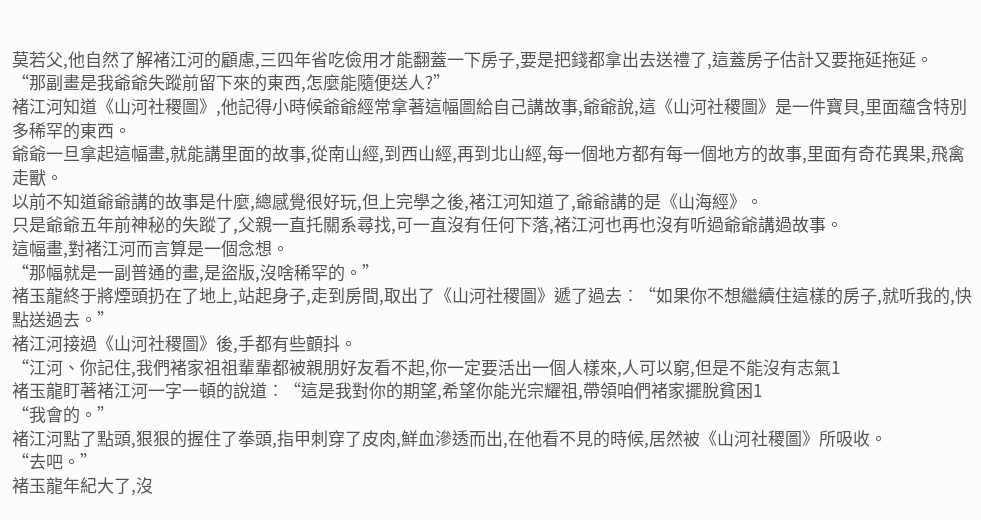莫若父,他自然了解褚江河的顧慮,三四年省吃儉用才能翻蓋一下房子,要是把錢都拿出去送禮了,這蓋房子估計又要拖延拖延。
“那副畫是我爺爺失蹤前留下來的東西,怎麼能隨便送人?”
褚江河知道《山河社稷圖》,他記得小時候爺爺經常拿著這幅圖給自己講故事,爺爺說,這《山河社稷圖》是一件寶貝,里面蘊含特別多稀罕的東西。
爺爺一旦拿起這幅畫,就能講里面的故事,從南山經,到西山經,再到北山經,每一個地方都有每一個地方的故事,里面有奇花異果,飛禽走獸。
以前不知道爺爺講的故事是什麼,總感覺很好玩,但上完學之後,褚江河知道了,爺爺講的是《山海經》。
只是爺爺五年前神秘的失蹤了,父親一直托關系尋找,可一直沒有任何下落,褚江河也再也沒有听過爺爺講過故事。
這幅畫,對褚江河而言算是一個念想。
“那幅就是一副普通的畫,是盜版,沒啥稀罕的。”
褚玉龍終于將煙頭扔在了地上,站起身子,走到房間,取出了《山河社稷圖》遞了過去︰“如果你不想繼續住這樣的房子,就听我的,快點送過去。”
褚江河接過《山河社稷圖》後,手都有些顫抖。
“江河、你記住,我們褚家祖祖輩輩都被親朋好友看不起,你一定要活出一個人樣來,人可以窮,但是不能沒有志氣1
褚玉龍盯著褚江河一字一頓的說道︰“這是我對你的期望,希望你能光宗耀祖,帶領咱們褚家擺脫貧困1
“我會的。”
褚江河點了點頭,狠狠的握住了拳頭,指甲刺穿了皮肉,鮮血滲透而出,在他看不見的時候,居然被《山河社稷圖》所吸收。
“去吧。”
褚玉龍年紀大了,沒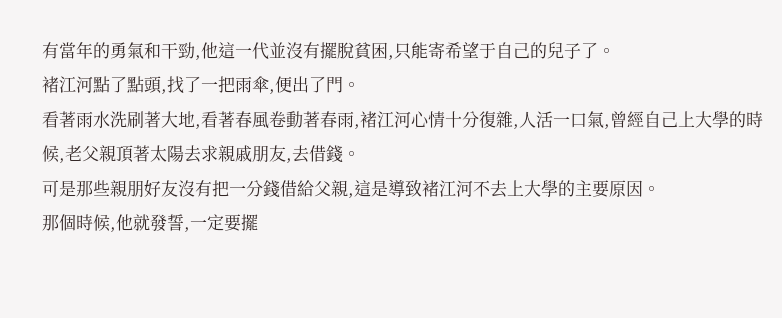有當年的勇氣和干勁,他這一代並沒有擺脫貧困,只能寄希望于自己的兒子了。
褚江河點了點頭,找了一把雨傘,便出了門。
看著雨水洗刷著大地,看著春風卷動著春雨,褚江河心情十分復雜,人活一口氣,曾經自己上大學的時候,老父親頂著太陽去求親戚朋友,去借錢。
可是那些親朋好友沒有把一分錢借給父親,這是導致褚江河不去上大學的主要原因。
那個時候,他就發誓,一定要擺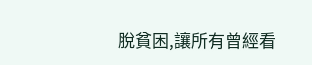脫貧困,讓所有曾經看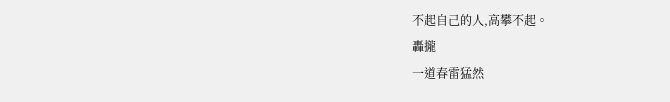不起自己的人,高攀不起。
轟攏
一道春雷猛然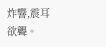炸響,震耳欲聾。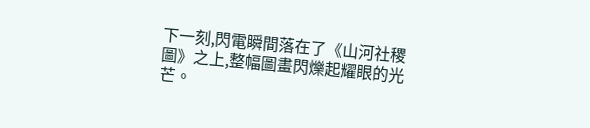下一刻,閃電瞬間落在了《山河社稷圖》之上,整幅圖畫閃爍起耀眼的光芒。